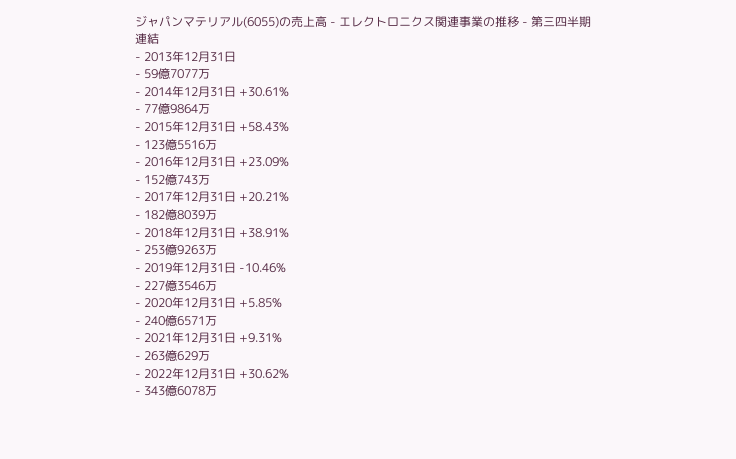ジャパンマテリアル(6055)の売上高 - エレクトロニクス関連事業の推移 - 第三四半期
連結
- 2013年12月31日
- 59億7077万
- 2014年12月31日 +30.61%
- 77億9864万
- 2015年12月31日 +58.43%
- 123億5516万
- 2016年12月31日 +23.09%
- 152億743万
- 2017年12月31日 +20.21%
- 182億8039万
- 2018年12月31日 +38.91%
- 253億9263万
- 2019年12月31日 -10.46%
- 227億3546万
- 2020年12月31日 +5.85%
- 240億6571万
- 2021年12月31日 +9.31%
- 263億629万
- 2022年12月31日 +30.62%
- 343億6078万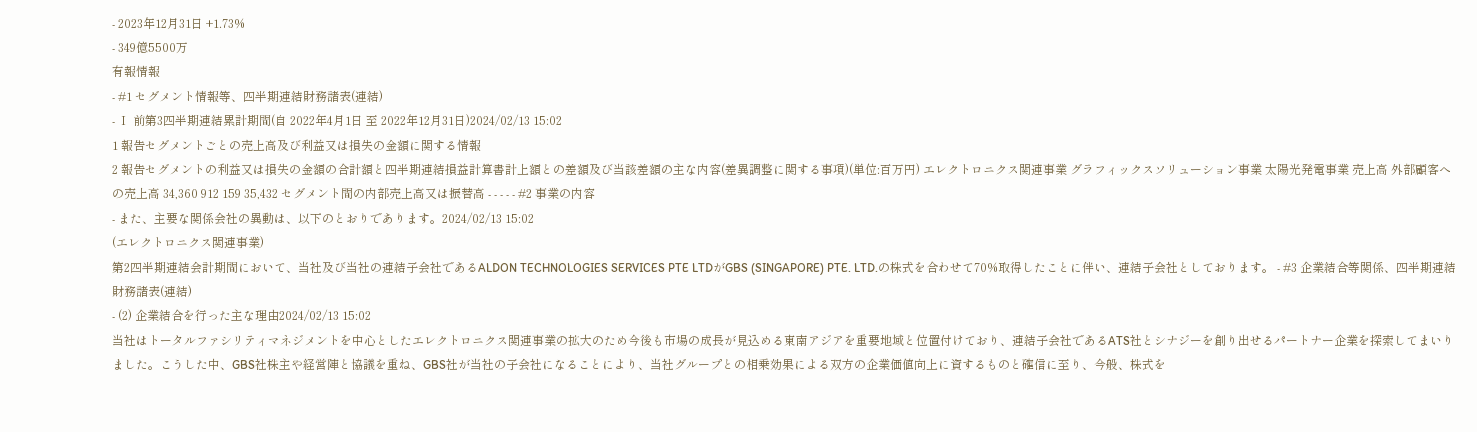- 2023年12月31日 +1.73%
- 349億5500万
有報情報
- #1 セグメント情報等、四半期連結財務諸表(連結)
- Ⅰ 前第3四半期連結累計期間(自 2022年4月1日 至 2022年12月31日)2024/02/13 15:02
1 報告セグメントごとの売上高及び利益又は損失の金額に関する情報
2 報告セグメントの利益又は損失の金額の合計額と四半期連結損益計算書計上額との差額及び当該差額の主な内容(差異調整に関する事項)(単位:百万円) エレクトロニクス関連事業 グラフィックスソリューション事業 太陽光発電事業 売上高 外部顧客への売上高 34,360 912 159 35,432 セグメント間の内部売上高又は振替高 - - - - - #2 事業の内容
- また、主要な関係会社の異動は、以下のとおりであります。2024/02/13 15:02
(エレクトロニクス関連事業)
第2四半期連結会計期間において、当社及び当社の連結子会社であるALDON TECHNOLOGIES SERVICES PTE LTDがGBS (SINGAPORE) PTE. LTD.の株式を合わせて70%取得したことに伴い、連結子会社としております。 - #3 企業結合等関係、四半期連結財務諸表(連結)
- (2) 企業結合を行った主な理由2024/02/13 15:02
当社はトータルファシリティマネジメントを中心としたエレクトロニクス関連事業の拡大のため今後も市場の成長が見込める東南アジアを重要地域と位置付けており、連結子会社であるATS社とシナジーを創り出せるパートナー企業を探索してまいりました。こうした中、GBS社株主や経営陣と協議を重ね、GBS社が当社の子会社になることにより、当社グループとの相乗効果による双方の企業価値向上に資するものと確信に至り、今般、株式を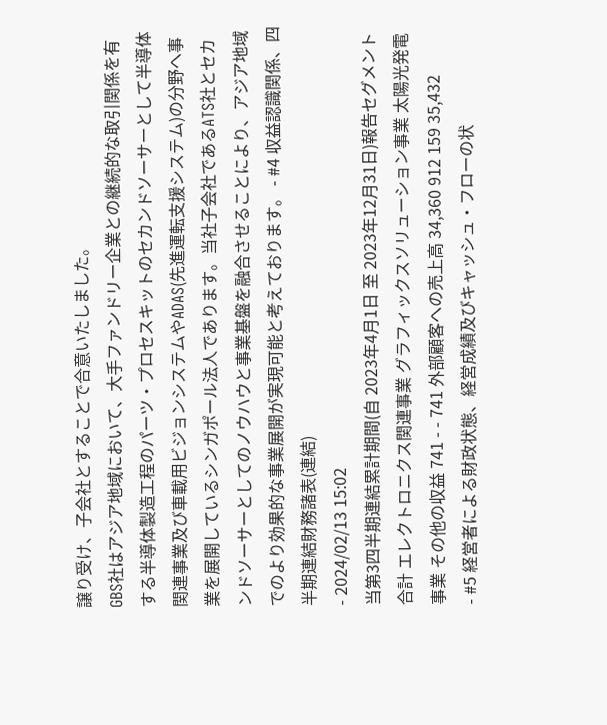譲り受け、子会社とすることで合意いたしました。
GBS社はアジア地域において、大手ファンドリー企業との継続的な取引関係を有する半導体製造工程のパーツ・プロセスキットのセカンドソーサーとして半導体関連事業及び車載用ビジョンシステムやADAS(先進運転支援システム)の分野へ事業を展開しているシンガポール法人であります。当社子会社であるATS社とセカンドソーサーとしてのノウハウと事業基盤を融合させることにより、アジア地域でのより効果的な事業展開が実現可能と考えております。 - #4 収益認識関係、四半期連結財務諸表(連結)
- 2024/02/13 15:02
当第3四半期連結累計期間(自 2023年4月1日 至 2023年12月31日)報告セグメント 合計 エレクトロニクス関連事業 グラフィックスソリューション事業 太陽光発電事業 その他の収益 741 - - 741 外部顧客への売上高 34,360 912 159 35,432
- #5 経営者による財政状態、経営成績及びキャッシュ・フローの状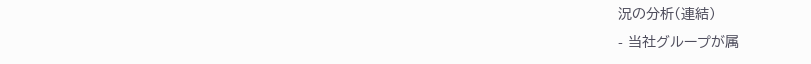況の分析(連結)
- 当社グループが属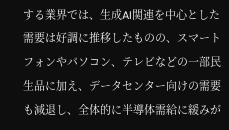する業界では、生成AI関連を中心とした需要は好調に推移したものの、スマートフォンやパソコン、テレビなどの一部民生品に加え、データセンター向けの需要も減退し、全体的に半導体需給に緩みが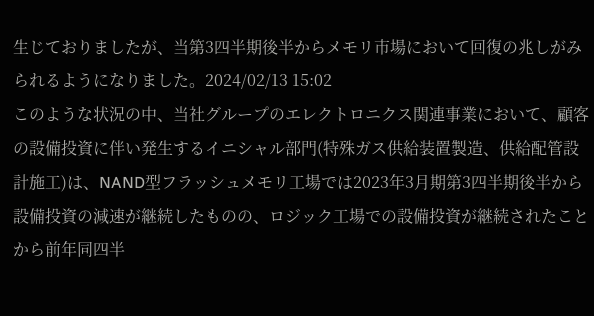生じておりましたが、当第3四半期後半からメモリ市場において回復の兆しがみられるようになりました。2024/02/13 15:02
このような状況の中、当社グループのエレクトロニクス関連事業において、顧客の設備投資に伴い発生するイニシャル部門(特殊ガス供給装置製造、供給配管設計施工)は、NAND型フラッシュメモリ工場では2023年3月期第3四半期後半から設備投資の減速が継続したものの、ロジック工場での設備投資が継続されたことから前年同四半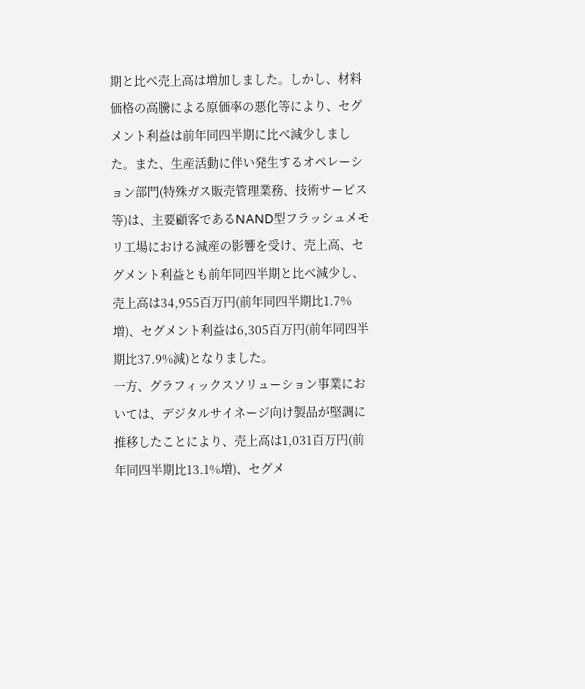期と比べ売上高は増加しました。しかし、材料価格の高騰による原価率の悪化等により、セグメント利益は前年同四半期に比べ減少しました。また、生産活動に伴い発生するオペレーション部門(特殊ガス販売管理業務、技術サービス等)は、主要顧客であるNAND型フラッシュメモリ工場における減産の影響を受け、売上高、セグメント利益とも前年同四半期と比べ減少し、売上高は34,955百万円(前年同四半期比1.7%増)、セグメント利益は6,305百万円(前年同四半期比37.9%減)となりました。
一方、グラフィックスソリューション事業においては、デジタルサイネージ向け製品が堅調に推移したことにより、売上高は1,031百万円(前年同四半期比13.1%増)、セグメ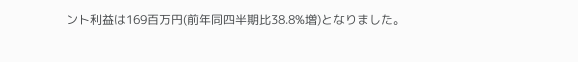ント利益は169百万円(前年同四半期比38.8%増)となりました。